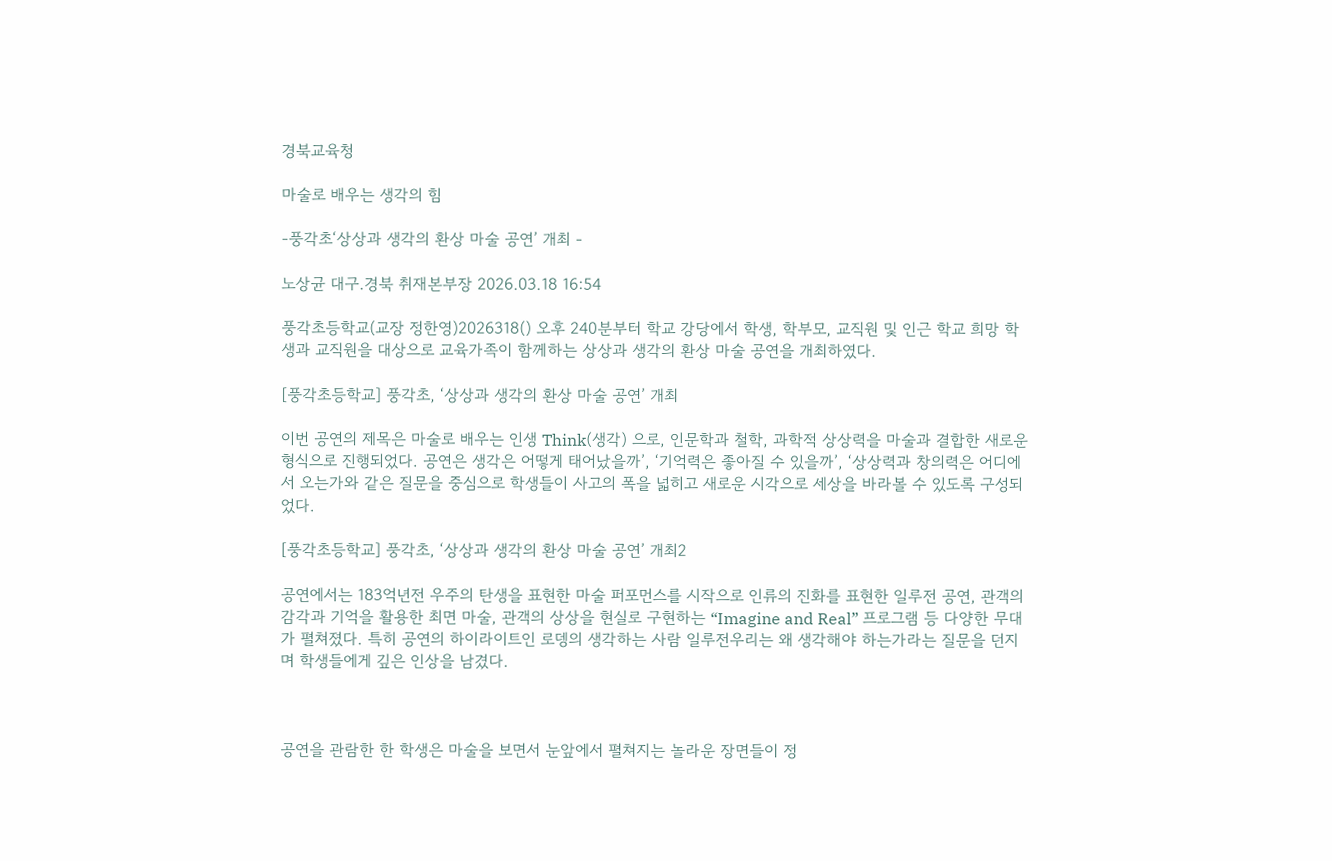경북교육청

마술로 배우는 생각의 힘

-풍각초‘상상과 생각의 환상 마술 공연’ 개최 -

노상균 대구.경북 취재본부장 2026.03.18 16:54

풍각초등학교(교장 정한영)2026318() 오후 240분부터 학교 강당에서 학생, 학부모, 교직원 및 인근 학교 희망 학생과 교직원을 대상으로 교육가족이 함께하는 상상과 생각의 환상 마술 공연을 개최하였다.

[풍각초등학교] 풍각초, ‘상상과 생각의 환상 마술 공연’ 개최

이번 공연의 제목은 마술로 배우는 인생 Think(생각) 으로, 인문학과 철학, 과학적 상상력을 마술과 결합한 새로운 형식으로 진행되었다. 공연은 생각은 어떻게 태어났을까’, ‘기억력은 좋아질 수 있을까’, ‘상상력과 창의력은 어디에서 오는가와 같은 질문을 중심으로 학생들이 사고의 폭을 넓히고 새로운 시각으로 세상을 바라볼 수 있도록 구성되었다.

[풍각초등학교] 풍각초, ‘상상과 생각의 환상 마술 공연’ 개최2

공연에서는 183억년전 우주의 탄생을 표현한 마술 퍼포먼스를 시작으로 인류의 진화를 표현한 일루전 공연, 관객의 감각과 기억을 활용한 최면 마술, 관객의 상상을 현실로 구현하는 “Imagine and Real” 프로그램 등 다양한 무대가 펼쳐졌다. 특히 공연의 하이라이트인 로뎅의 생각하는 사람 일루전우리는 왜 생각해야 하는가라는 질문을 던지며 학생들에게 깊은 인상을 남겼다.



공연을 관람한 한 학생은 마술을 보면서 눈앞에서 펼쳐지는 놀라운 장면들이 정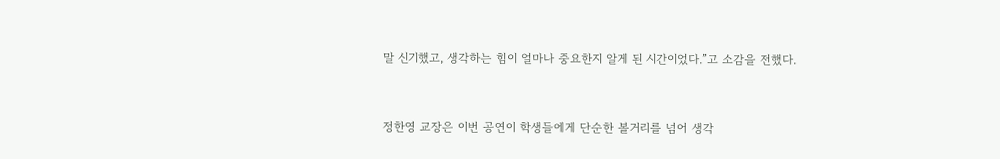말 신기했고, 생각하는 힘이 얼마나 중요한지 알게 된 시간이었다.”고 소감을 전했다.



정한영 교장은 이번 공연이 학생들에게 단순한 볼거리를 넘어 생각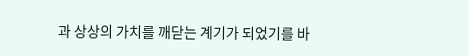과 상상의 가치를 깨닫는 계기가 되었기를 바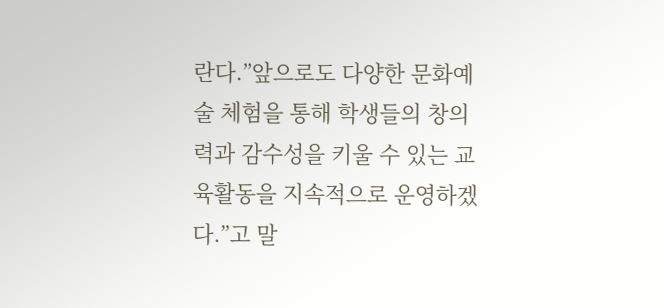란다.”앞으로도 다양한 문화예술 체험을 통해 학생들의 창의력과 감수성을 키울 수 있는 교육활동을 지속적으로 운영하겠다.”고 말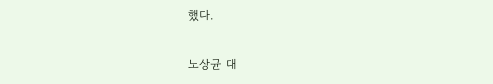했다.

노상균 대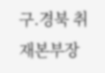구.경북 취재본부장